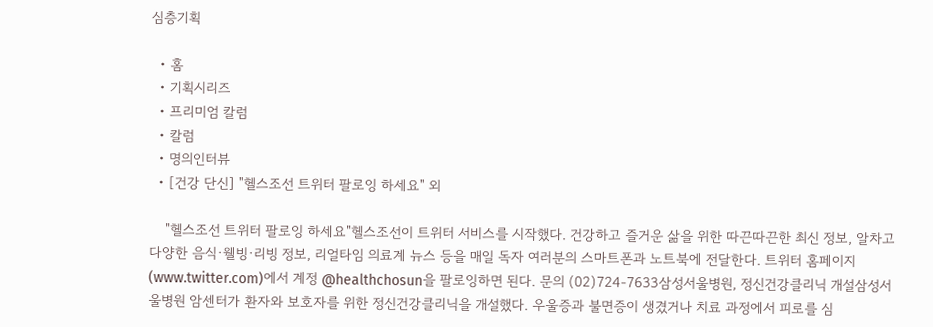심층기획

  • 홈
  • 기획시리즈
  • 프리미엄 칼럼
  • 칼럼
  • 명의인터뷰
  • [건강 단신] "헬스조선 트위터 팔로잉 하세요" 외

    "헬스조선 트위터 팔로잉 하세요"헬스조선이 트위터 서비스를 시작했다. 건강하고 즐거운 삶을 위한 따끈따끈한 최신 정보, 알차고 다양한 음식·웰빙·리빙 정보, 리얼타임 의료계 뉴스 등을 매일 독자 여러분의 스마트폰과 노트북에 전달한다. 트위터 홈페이지(www.twitter.com)에서 계정 @healthchosun을 팔로잉하면 된다. 문의 (02)724-7633삼성서울병원, 정신건강클리닉 개설삼성서울병원 암센터가 환자와 보호자를 위한 정신건강클리닉을 개설했다. 우울증과 불면증이 생겼거나 치료 과정에서 피로를 심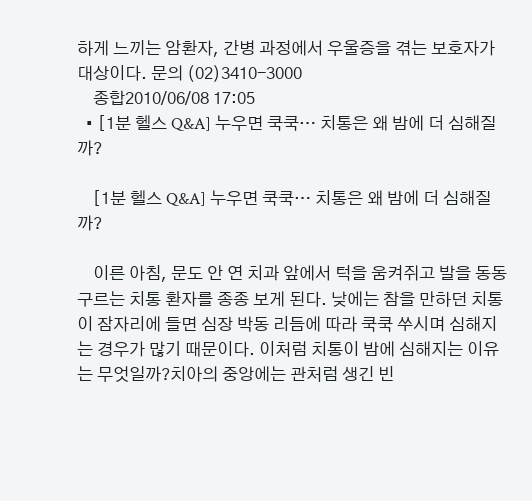하게 느끼는 암환자, 간병 과정에서 우울증을 겪는 보호자가 대상이다. 문의 (02)3410-3000
    종합2010/06/08 17:05
  • [1분 헬스 Q&A] 누우면 쿡쿡… 치통은 왜 밤에 더 심해질까?

    [1분 헬스 Q&A] 누우면 쿡쿡… 치통은 왜 밤에 더 심해질까?

    이른 아침, 문도 안 연 치과 앞에서 턱을 움켜쥐고 발을 동동 구르는 치통 환자를 종종 보게 된다. 낮에는 참을 만하던 치통이 잠자리에 들면 심장 박동 리듬에 따라 쿡쿡 쑤시며 심해지는 경우가 많기 때문이다. 이처럼 치통이 밤에 심해지는 이유는 무엇일까?치아의 중앙에는 관처럼 생긴 빈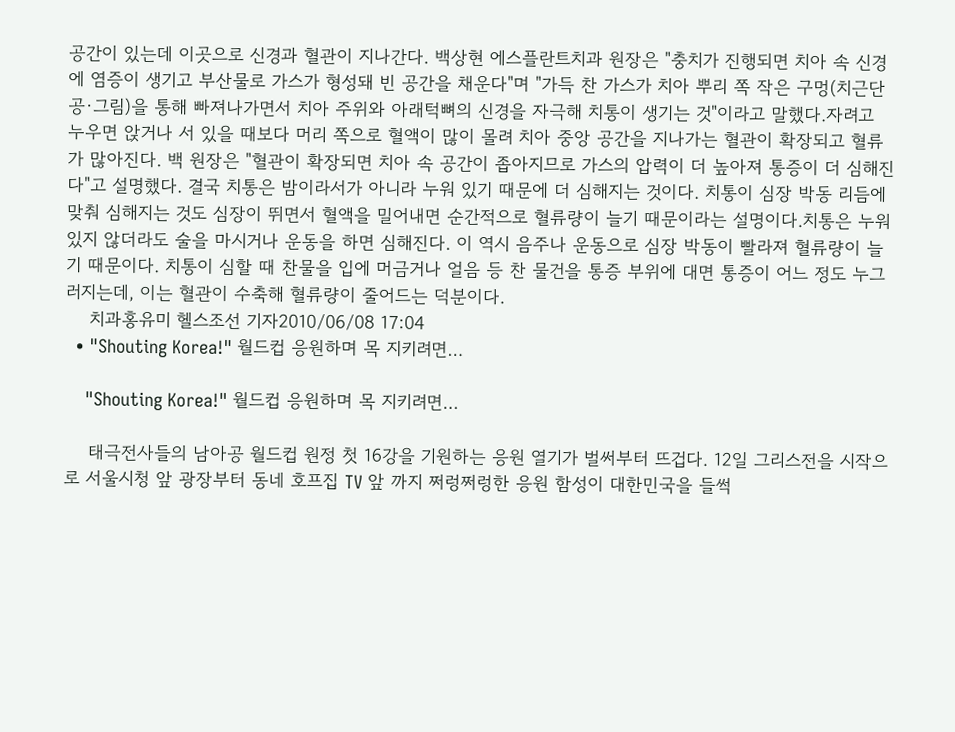공간이 있는데 이곳으로 신경과 혈관이 지나간다. 백상현 에스플란트치과 원장은 "충치가 진행되면 치아 속 신경에 염증이 생기고 부산물로 가스가 형성돼 빈 공간을 채운다"며 "가득 찬 가스가 치아 뿌리 쪽 작은 구멍(치근단공·그림)을 통해 빠져나가면서 치아 주위와 아래턱뼈의 신경을 자극해 치통이 생기는 것"이라고 말했다.자려고 누우면 앉거나 서 있을 때보다 머리 쪽으로 혈액이 많이 몰려 치아 중앙 공간을 지나가는 혈관이 확장되고 혈류가 많아진다. 백 원장은 "혈관이 확장되면 치아 속 공간이 좁아지므로 가스의 압력이 더 높아져 통증이 더 심해진다"고 설명했다. 결국 치통은 밤이라서가 아니라 누워 있기 때문에 더 심해지는 것이다. 치통이 심장 박동 리듬에 맞춰 심해지는 것도 심장이 뛰면서 혈액을 밀어내면 순간적으로 혈류량이 늘기 때문이라는 설명이다.치통은 누워 있지 않더라도 술을 마시거나 운동을 하면 심해진다. 이 역시 음주나 운동으로 심장 박동이 빨라져 혈류량이 늘기 때문이다. 치통이 심할 때 찬물을 입에 머금거나 얼음 등 찬 물건을 통증 부위에 대면 통증이 어느 정도 누그러지는데, 이는 혈관이 수축해 혈류량이 줄어드는 덕분이다.
    치과홍유미 헬스조선 기자2010/06/08 17:04
  • "Shouting Korea!" 월드컵 응원하며 목 지키려면…

    "Shouting Korea!" 월드컵 응원하며 목 지키려면…

    태극전사들의 남아공 월드컵 원정 첫 16강을 기원하는 응원 열기가 벌써부터 뜨겁다. 12일 그리스전을 시작으로 서울시청 앞 광장부터 동네 호프집 TV 앞 까지 쩌렁쩌렁한 응원 함성이 대한민국을 들썩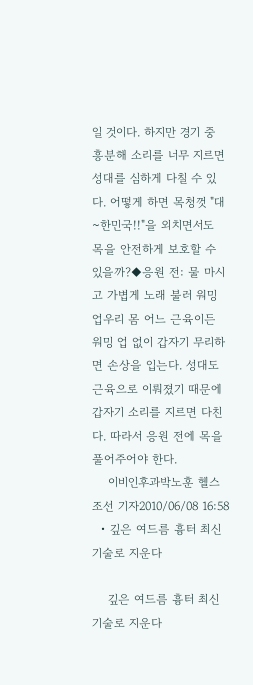일 것이다. 하지만 경기 중 흥분해 소리를 너무 지르면 성대를 심하게 다칠 수 있다. 어떻게 하면 목청껏 "대~한민국!!"을 외치면서도 목을 안전하게 보호할 수 있을까?◆응원 전: 물 마시고 가볍게 노래 불러 워밍 업우리 몸 어느 근육이든 워밍 업 없이 갑자기 무리하면 손상을 입는다. 성대도 근육으로 이뤄졌기 때문에 갑자기 소리를 지르면 다친다. 따라서 응원 전에 목을 풀어주어야 한다.
    이비인후과박노훈 헬스조선 기자2010/06/08 16:58
  • 깊은 여드름 흉터 최신 기술로 지운다

    깊은 여드름 흉터 최신 기술로 지운다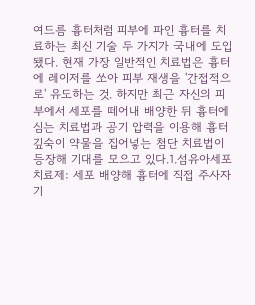여드름 흉터처럼 피부에 파인 흉터를 치료하는 최신 기술 두 가지가 국내에 도입됐다. 현재 가장 일반적인 치료법은 흉터에 레이저를 쏘아 피부 재생을 '간접적으로' 유도하는 것. 하지만 최근 자신의 피부에서 세포를 떼어내 배양한 뒤 흉터에 심는 치료법과 공기 압력을 이용해 흉터 깊숙이 약물을 집어넣는 첨단 치료법이 등장해 기대를 모으고 있다.1.섬유아세포 치료제: 세포 배양해 흉터에 직접 주사자기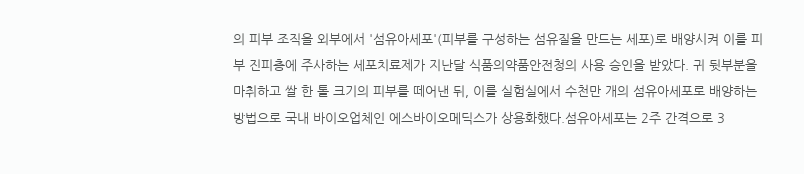의 피부 조직을 외부에서 '섬유아세포'(피부를 구성하는 섬유질을 만드는 세포)로 배양시켜 이를 피부 진피층에 주사하는 세포치료제가 지난달 식품의약품안전청의 사용 승인을 받았다. 귀 뒷부분을 마취하고 쌀 한 톨 크기의 피부를 떼어낸 뒤, 이를 실험실에서 수천만 개의 섬유아세포로 배양하는 방법으로 국내 바이오업체인 에스바이오메딕스가 상용화했다.섬유아세포는 2주 간격으로 3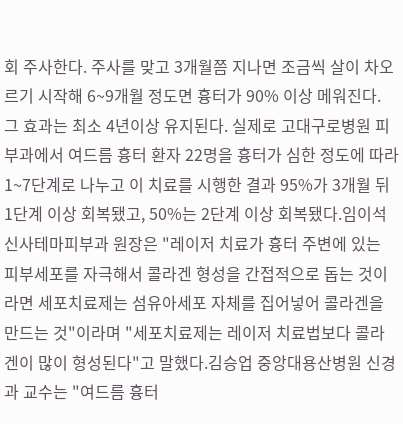회 주사한다. 주사를 맞고 3개월쯤 지나면 조금씩 살이 차오르기 시작해 6~9개월 정도면 흉터가 90% 이상 메워진다. 그 효과는 최소 4년이상 유지된다. 실제로 고대구로병원 피부과에서 여드름 흉터 환자 22명을 흉터가 심한 정도에 따라 1~7단계로 나누고 이 치료를 시행한 결과 95%가 3개월 뒤 1단계 이상 회복됐고, 50%는 2단계 이상 회복됐다.임이석 신사테마피부과 원장은 "레이저 치료가 흉터 주변에 있는 피부세포를 자극해서 콜라겐 형성을 간접적으로 돕는 것이라면 세포치료제는 섬유아세포 자체를 집어넣어 콜라겐을 만드는 것"이라며 "세포치료제는 레이저 치료법보다 콜라겐이 많이 형성된다"고 말했다.김승업 중앙대용산병원 신경과 교수는 "여드름 흉터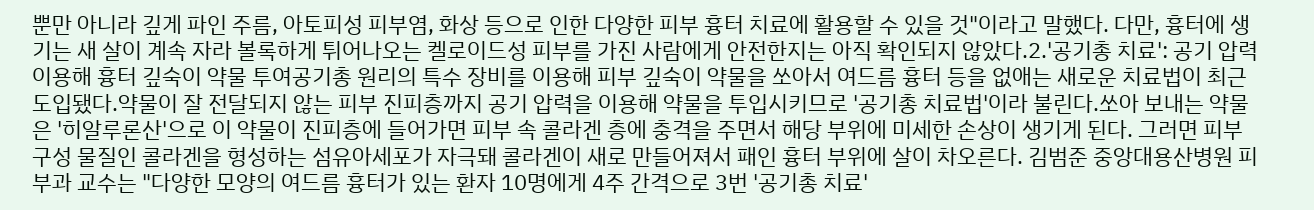뿐만 아니라 깊게 파인 주름, 아토피성 피부염, 화상 등으로 인한 다양한 피부 흉터 치료에 활용할 수 있을 것"이라고 말했다. 다만, 흉터에 생기는 새 살이 계속 자라 볼록하게 튀어나오는 켈로이드성 피부를 가진 사람에게 안전한지는 아직 확인되지 않았다.2.'공기총 치료': 공기 압력 이용해 흉터 깊숙이 약물 투여공기총 원리의 특수 장비를 이용해 피부 깊숙이 약물을 쏘아서 여드름 흉터 등을 없애는 새로운 치료법이 최근 도입됐다.약물이 잘 전달되지 않는 피부 진피층까지 공기 압력을 이용해 약물을 투입시키므로 '공기총 치료법'이라 불린다.쏘아 보내는 약물은 '히알루론산'으로 이 약물이 진피층에 들어가면 피부 속 콜라겐 층에 충격을 주면서 해당 부위에 미세한 손상이 생기게 된다. 그러면 피부 구성 물질인 콜라겐을 형성하는 섬유아세포가 자극돼 콜라겐이 새로 만들어져서 패인 흉터 부위에 살이 차오른다. 김범준 중앙대용산병원 피부과 교수는 "다양한 모양의 여드름 흉터가 있는 환자 10명에게 4주 간격으로 3번 '공기총 치료'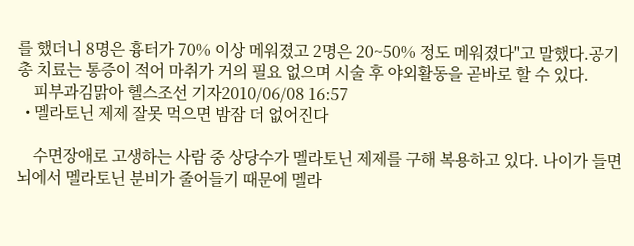를 했더니 8명은 흉터가 70% 이상 메워졌고 2명은 20~50% 정도 메워졌다"고 말했다.공기총 치료는 통증이 적어 마취가 거의 필요 없으며 시술 후 야외활동을 곧바로 할 수 있다.
    피부과김맑아 헬스조선 기자2010/06/08 16:57
  • 멜라토닌 제제 잘못 먹으면 밤잠 더 없어진다

    수면장애로 고생하는 사람 중 상당수가 멜라토닌 제제를 구해 복용하고 있다. 나이가 들면 뇌에서 멜라토닌 분비가 줄어들기 때문에 멜라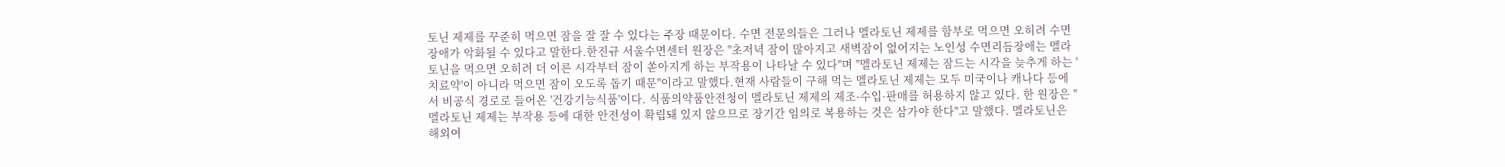토닌 제제를 꾸준히 먹으면 잠을 잘 잘 수 있다는 주장 때문이다. 수면 전문의들은 그러나 멜라토닌 제제를 함부로 먹으면 오히려 수면장애가 악화될 수 있다고 말한다.한진규 서울수면센터 원장은 "초저녁 잠이 많아지고 새벽잠이 없어지는 노인성 수면리듬장애는 멜라토닌을 먹으면 오히려 더 이른 시각부터 잠이 쏟아지게 하는 부작용이 나타날 수 있다"며 "멜라토닌 제제는 잠드는 시각을 늦추게 하는 '치료약'이 아니라 먹으면 잠이 오도록 돕기 때문"이라고 말했다.현재 사람들이 구해 먹는 멜라토닌 제제는 모두 미국이나 캐나다 등에서 비공식 경로로 들어온 '건강기능식품'이다. 식품의약품안전청이 멜라토닌 제제의 제조·수입·판매를 허용하지 않고 있다. 한 원장은 "멜라토닌 제제는 부작용 등에 대한 안전성이 확립돼 있지 않으므로 장기간 임의로 복용하는 것은 삼가야 한다"고 말했다. 멜라토닌은 해외여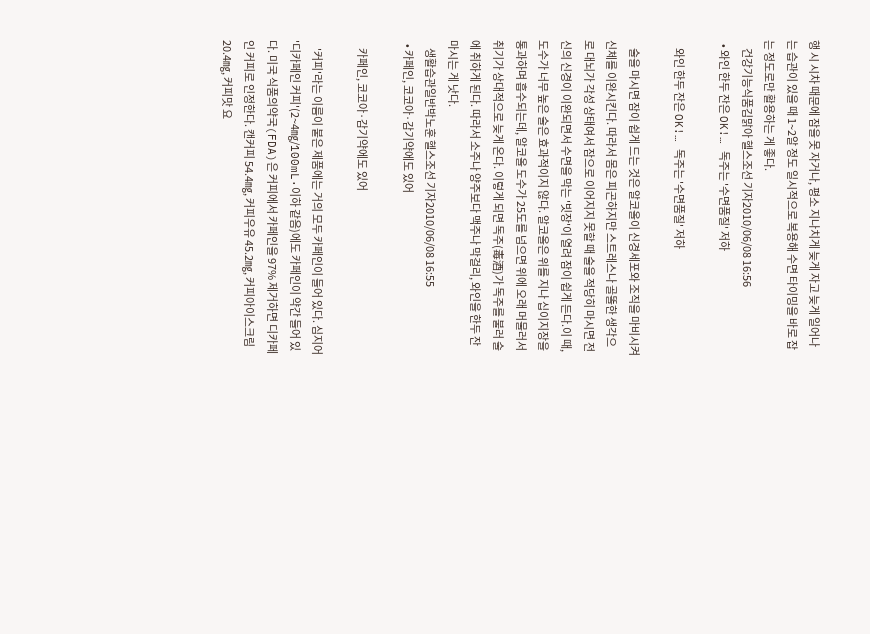행 시 시차 때문에 잠을 못 자거나, 평소 지나치게 늦게 자고 늦게 일어나는 습관이 있을 때 1~2알 정도 일시적으로 복용해 수면 타이밍을 바로 잡는 정도로만 활용하는 게 좋다.
    건강기능식품김맑아 헬스조선 기자2010/06/08 16:56
  • 와인 한두 잔은 OK!… 독주는 '수면품질' 저하

    와인 한두 잔은 OK!… 독주는 '수면품질' 저하

    술을 마시면 잠이 쉽게 드는 것은 알코올이 신경세포와 조직을 마비시켜 신체를 이완시킨다. 따라서 몸은 피곤하지만 스트레스나 골똘한 생각으로 대뇌가 각성 상태여서 잠으로 이어지지 못할 때 술을 적당히 마시면 전신의 신경이 이완되면서 수면을 막는 '빗장'이 열려 잠이 쉽게 든다.이 때, 도수가 너무 높은 술은 효과적이지 않다. 알코올은 위를 지나 십이지장을 통과하며 흡수되는데, 알코올 도수가 25도를 넘으면 위에 오래 머물러서 취기가 상대적으로 늦게 온다. 이렇게 되면 독주(毒酒)가 독주를 불러 술에 취하게 된다. 따라서 소주나 양주보다 맥주나 막걸리, 와인을 한두 잔 마시는 게 낫다.
    생활습관일반박노훈 헬스조선 기자2010/06/08 16:55
  • 카페인, 코코아·감기약에도 있어

    카페인, 코코아·감기약에도 있어

    '커피'라는 이름이 붙은 제품에는 거의 모두 카페인이 들어 있다. 심지어 '디카페인 커피'(2~4㎎/100mL·이하 같음)에도 카페인이 약간 들어 있다. 미국 식품의약국(FDA)은 커피에서 카페인을 97% 제거하면 디카페인 커피로 인정한다. 캔커피 54.4㎎, 커피우유 45.2㎎, 커피아이스크림 20.4㎎, 커피맛 요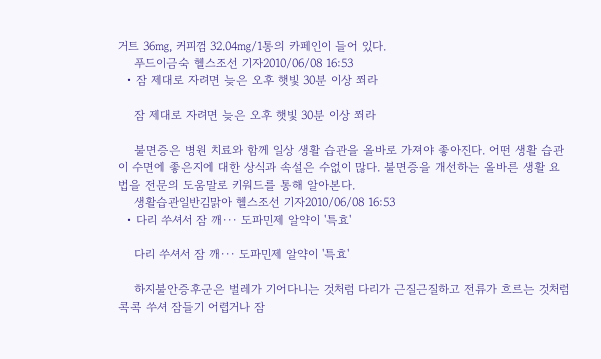거트 36㎎, 커피껌 32.04㎎/1통의 카페인이 들어 있다.
    푸드이금숙 헬스조선 기자2010/06/08 16:53
  • 잠 제대로 자려면 늦은 오후 햇빛 30분 이상 쬐라

    잠 제대로 자려면 늦은 오후 햇빛 30분 이상 쬐라

    불면증은 병원 치료와 함께 일상 생활 습관을 올바로 가져야 좋아진다. 어떤 생활 습관이 수면에 좋은지에 대한 상식과 속설은 수없이 많다. 불면증을 개선하는 올바른 생활 요법을 전문의 도움말로 키워드를 통해 알아본다.
    생활습관일반김맑아 헬스조선 기자2010/06/08 16:53
  • 다리 쑤셔서 잠 깨··· 도파민제 알약이 '특효'

    다리 쑤셔서 잠 깨··· 도파민제 알약이 '특효'

    하지불안증후군은 벌레가 기어다니는 것처럼 다리가 근질근질하고 전류가 흐르는 것처럼 콕콕 쑤셔 잠들기 어렵거나 잠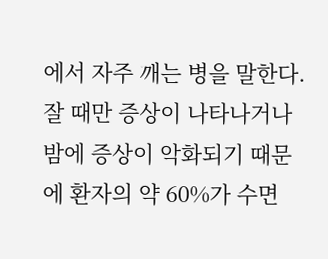에서 자주 깨는 병을 말한다. 잘 때만 증상이 나타나거나 밤에 증상이 악화되기 때문에 환자의 약 60%가 수면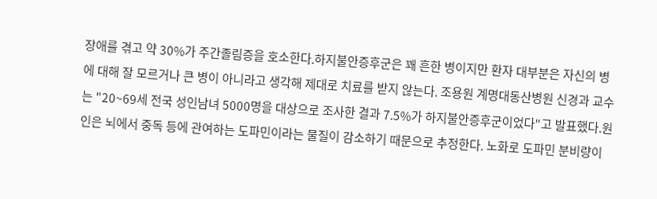장애를 겪고 약 30%가 주간졸림증을 호소한다.하지불안증후군은 꽤 흔한 병이지만 환자 대부분은 자신의 병에 대해 잘 모르거나 큰 병이 아니라고 생각해 제대로 치료를 받지 않는다. 조용원 계명대동산병원 신경과 교수는 "20~69세 전국 성인남녀 5000명을 대상으로 조사한 결과 7.5%가 하지불안증후군이었다"고 발표했다.원인은 뇌에서 중독 등에 관여하는 도파민이라는 물질이 감소하기 때문으로 추정한다. 노화로 도파민 분비량이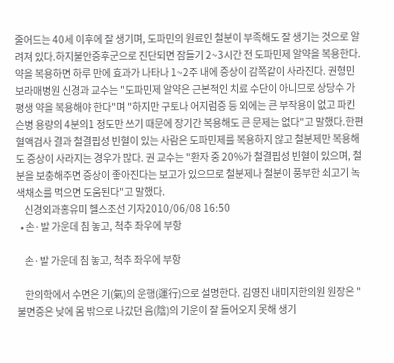줄어드는 40세 이후에 잘 생기며, 도파민의 원료인 철분이 부족해도 잘 생기는 것으로 알려져 있다.하지불안증후군으로 진단되면 잠들기 2~3시간 전 도파민제 알약을 복용한다. 약을 복용하면 하루 만에 효과가 나타나 1~2주 내에 증상이 감쪽같이 사라진다. 권형민 보라매병원 신경과 교수는 "도파민제 알약은 근본적인 치료 수단이 아니므로 상당수 가 평생 약을 복용해야 한다"며 "하지만 구토나 어지럼증 등 외에는 큰 부작용이 없고 파킨슨병 용량의 4분의1 정도만 쓰기 때문에 장기간 복용해도 큰 문제는 없다"고 말했다.한편 혈액검사 결과 철결핍성 빈혈이 있는 사람은 도파민제를 복용하지 않고 철분제만 복용해도 증상이 사라지는 경우가 많다. 권 교수는 "환자 중 20%가 철결핍성 빈혈이 있으며, 철분을 보충해주면 증상이 좋아진다는 보고가 있으므로 철분제나 철분이 풍부한 쇠고기 녹색채소를 먹으면 도움된다"고 말했다.
    신경외과홍유미 헬스조선 기자2010/06/08 16:50
  • 손·발 가운데 침 놓고, 척추 좌우에 부항

    손·발 가운데 침 놓고, 척추 좌우에 부항

    한의학에서 수면은 기(氣)의 운행(運行)으로 설명한다. 김영진 내미지한의원 원장은 "불면증은 낮에 몸 밖으로 나갔던 음(陰)의 기운이 잘 들어오지 못해 생기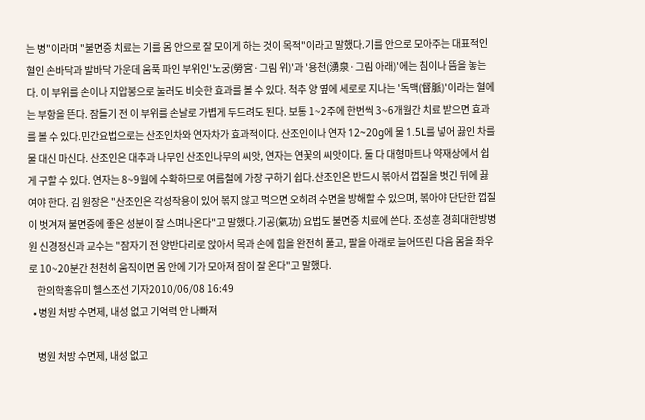는 병"이라며 "불면증 치료는 기를 몸 안으로 잘 모이게 하는 것이 목적"이라고 말했다.기를 안으로 모아주는 대표적인 혈인 손바닥과 발바닥 가운데 움푹 파인 부위인'노궁(勞宮·그림 위)'과 '용천(湧泉·그림 아래)'에는 침이나 뜸을 놓는다. 이 부위를 손이나 지압봉으로 눌러도 비슷한 효과를 볼 수 있다. 척추 양 옆에 세로로 지나는 '독맥(督脈)'이라는 혈에는 부항을 뜬다. 잠들기 전 이 부위를 손날로 가볍게 두드려도 된다. 보통 1~2주에 한번씩 3~6개월간 치료 받으면 효과를 볼 수 있다.민간요법으로는 산조인차와 연자차가 효과적이다. 산조인이나 연자 12~20g에 물 1.5L를 넣어 끓인 차를 물 대신 마신다. 산조인은 대추과 나무인 산조인나무의 씨앗, 연자는 연꽃의 씨앗이다. 둘 다 대형마트나 약재상에서 쉽게 구할 수 있다. 연자는 8~9월에 수확하므로 여름철에 가장 구하기 쉽다.산조인은 반드시 볶아서 껍질을 벗긴 뒤에 끓여야 한다. 김 원장은 "산조인은 각성작용이 있어 볶지 않고 먹으면 오히려 수면을 방해할 수 있으며, 볶아야 단단한 껍질이 벗겨져 불면증에 좋은 성분이 잘 스며나온다"고 말했다.기공(氣功) 요법도 불면증 치료에 쓴다. 조성훈 경희대한방병원 신경정신과 교수는 "잠자기 전 양반다리로 앉아서 목과 손에 힘을 완전히 풀고, 팔을 아래로 늘어뜨린 다음 몸을 좌우로 10~20분간 천천히 움직이면 몸 안에 기가 모아져 잠이 잘 온다"고 말했다.
    한의학홍유미 헬스조선 기자2010/06/08 16:49
  • 병원 처방 수면제, 내성 없고 기억력 안 나빠져

    병원 처방 수면제, 내성 없고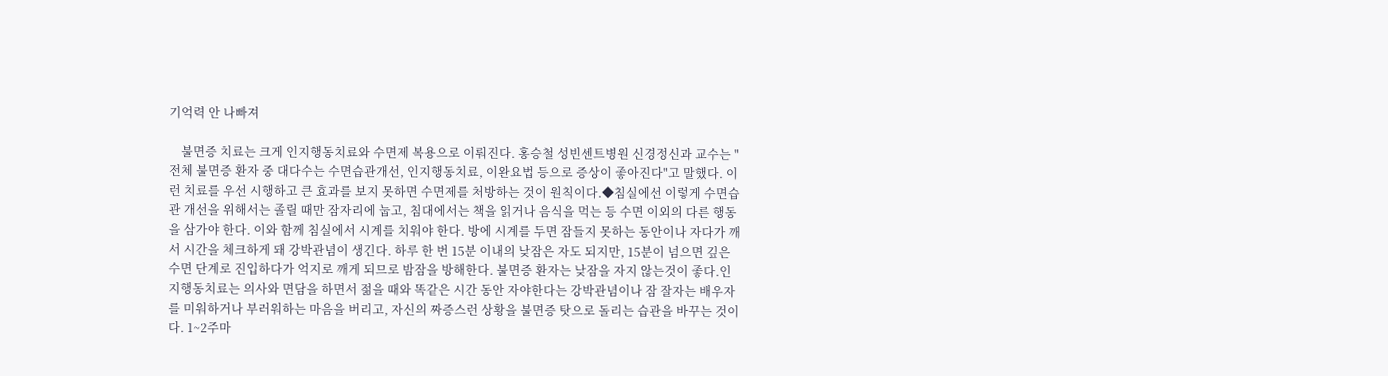기억력 안 나빠져

    불면증 치료는 크게 인지행동치료와 수면제 복용으로 이뤄진다. 홍승철 성빈센트병원 신경정신과 교수는 "전체 불면증 환자 중 대다수는 수면습관개선, 인지행동치료, 이완요법 등으로 증상이 좋아진다"고 말했다. 이런 치료를 우선 시행하고 큰 효과를 보지 못하면 수면제를 처방하는 것이 원칙이다.◆침실에선 이렇게 수면습관 개선을 위해서는 졸릴 때만 잠자리에 눕고, 침대에서는 책을 읽거나 음식을 먹는 등 수면 이외의 다른 행동을 삼가야 한다. 이와 함께 침실에서 시계를 치워야 한다. 방에 시계를 두면 잠들지 못하는 동안이나 자다가 깨서 시간을 체크하게 돼 강박관념이 생긴다. 하루 한 번 15분 이내의 낮잠은 자도 되지만, 15분이 넘으면 깊은 수면 단계로 진입하다가 억지로 깨게 되므로 밤잠을 방해한다. 불면증 환자는 낮잠을 자지 않는것이 좋다.인지행동치료는 의사와 면담을 하면서 젊을 때와 똑같은 시간 동안 자야한다는 강박관념이나 잠 잘자는 배우자를 미워하거나 부러워하는 마음을 버리고, 자신의 짜증스런 상황을 불면증 탓으로 돌리는 습관을 바꾸는 것이다. 1~2주마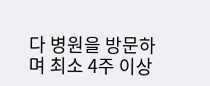다 병원을 방문하며 최소 4주 이상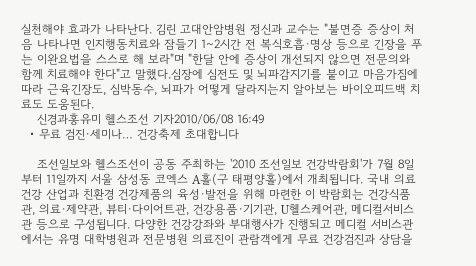실천해야 효과가 나타난다. 김린 고대안암병원 정신과 교수는 "불면증 증상이 처음 나타나면 인지행동치료와 잠들기 1~2시간 전 복식호흡·명상 등으로 긴장을 푸는 이완요법을 스스로 해 보라"며 "한달 안에 증상이 개선되지 않으면 전문의와 함께 치료해야 한다"고 말했다.심장에 심전도 및 뇌파감지기를 붙이고 마음가짐에 따라 근육긴장도, 심박동수, 뇌파가 어떻게 달라지는지 알아보는 바이오피드백 치료도 도움된다.
    신경과홍유미 헬스조선 기자2010/06/08 16:49
  • 무료 검진·세미나… 건강축제 초대합니다

    조선일보와 헬스조선이 공동 주최하는 '2010 조선일보 건강박람회'가 7월 8일부터 11일까지 서울 삼성동 코엑스 A홀(구 태평양홀)에서 개최됩니다. 국내 의료건강 산업과 친환경 건강제품의 육성·발전을 위해 마련한 이 박람회는 건강식품관, 의료·제약관, 뷰티·다이어트관, 건강용품·기기관, U헬스케어관, 메디컬서비스관 등으로 구성됩니다. 다양한 건강강좌와 부대행사가 진행되고 메디컬 서비스관에서는 유명 대학병원과 전문병원 의료진이 관람객에게 무료 건강검진과 상담을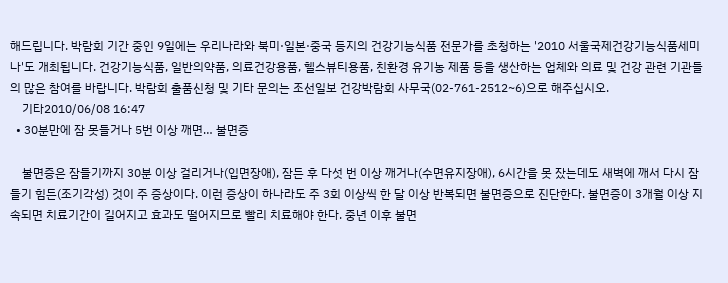해드립니다. 박람회 기간 중인 9일에는 우리나라와 북미·일본·중국 등지의 건강기능식품 전문가를 초청하는 '2010 서울국제건강기능식품세미나'도 개최됩니다. 건강기능식품, 일반의약품, 의료건강용품, 헬스뷰티용품, 친환경 유기농 제품 등을 생산하는 업체와 의료 및 건강 관련 기관들의 많은 참여를 바랍니다. 박람회 출품신청 및 기타 문의는 조선일보 건강박람회 사무국(02-761-2512~6)으로 해주십시오.
    기타2010/06/08 16:47
  • 30분만에 잠 못들거나 5번 이상 깨면… 불면증

    불면증은 잠들기까지 30분 이상 걸리거나(입면장애), 잠든 후 다섯 번 이상 깨거나(수면유지장애), 6시간을 못 잤는데도 새벽에 깨서 다시 잠들기 힘든(조기각성) 것이 주 증상이다. 이런 증상이 하나라도 주 3회 이상씩 한 달 이상 반복되면 불면증으로 진단한다. 불면증이 3개월 이상 지속되면 치료기간이 길어지고 효과도 떨어지므로 빨리 치료해야 한다. 중년 이후 불면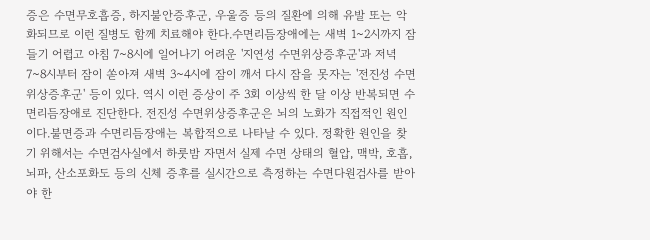증은 수면무호흡증, 하지불안증후군, 우울증 등의 질환에 의해 유발 또는 악화되므로 이런 질병도 함께 치료해야 한다.수면리듬장애에는 새벽 1~2시까지 잠들기 어렵고 아침 7~8시에 일어나기 어려운 '지연성 수면위상증후군'과 저녁 7~8시부터 잠이 쏟아져 새벽 3~4시에 잠이 깨서 다시 잠을 못자는 '전진성 수면위상증후군' 등이 있다. 역시 이런 증상이 주 3회 이상씩 한 달 이상 반복되면 수면리듬장애로 진단한다. 전진성 수면위상증후군은 뇌의 노화가 직접적인 원인이다.불면증과 수면리듬장애는 복합적으로 나타날 수 있다. 정확한 원인을 찾기 위해서는 수면검사실에서 하룻밤 자면서 실제 수면 상태의 혈압, 맥박, 호흡, 뇌파, 산소포화도 등의 신체 증후를 실시간으로 측정하는 수면다원검사를 받아야 한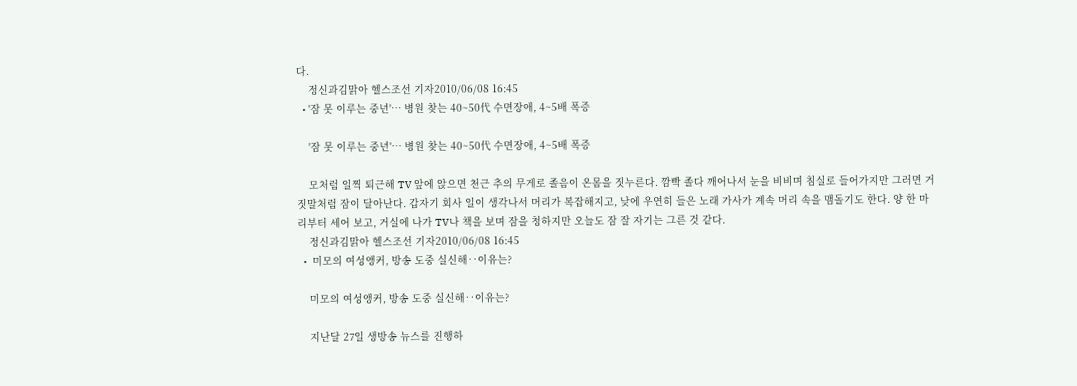다.
    정신과김맑아 헬스조선 기자2010/06/08 16:45
  • '잠 못 이루는 중년'… 병원 찾는 40~50代 수면장애, 4~5배 폭증

    '잠 못 이루는 중년'… 병원 찾는 40~50代 수면장애, 4~5배 폭증

    모처럼 일찍 퇴근해 TV 앞에 앉으면 천근 추의 무게로 졸음이 온몸을 짓누른다. 깜빡 졸다 깨어나서 눈을 비비며 침실로 들어가지만 그러면 거짓말처럼 잠이 달아난다. 갑자기 회사 일이 생각나서 머리가 복잡해지고, 낮에 우연히 들은 노래 가사가 계속 머리 속을 맴돌기도 한다. 양 한 마리부터 세어 보고, 거실에 나가 TV나 책을 보며 잠을 청하지만 오늘도 잠 잘 자기는 그른 것 같다.
    정신과김맑아 헬스조선 기자2010/06/08 16:45
  •  미모의 여성앵커, 방송 도중 실신해‥이유는?

    미모의 여성앵커, 방송 도중 실신해‥이유는?

    지난달 27일 생방송 뉴스를 진행하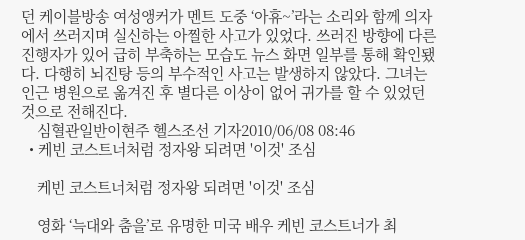던 케이블방송 여성앵커가 멘트 도중 ‘아휴~’라는 소리와 함께 의자에서 쓰러지며 실신하는 아찔한 사고가 있었다. 쓰러진 방향에 다른 진행자가 있어 급히 부축하는 모습도 뉴스 화면 일부를 통해 확인됐다. 다행히 뇌진탕 등의 부수적인 사고는 발생하지 않았다. 그녀는 인근 병원으로 옮겨진 후 별다른 이상이 없어 귀가를 할 수 있었던 것으로 전해진다.
    심혈관일반이현주 헬스조선 기자2010/06/08 08:46
  • 케빈 코스트너처럼 정자왕 되려면 '이것' 조심

    케빈 코스트너처럼 정자왕 되려면 '이것' 조심

    영화 ‘늑대와 춤을’로 유명한 미국 배우 케빈 코스트너가 최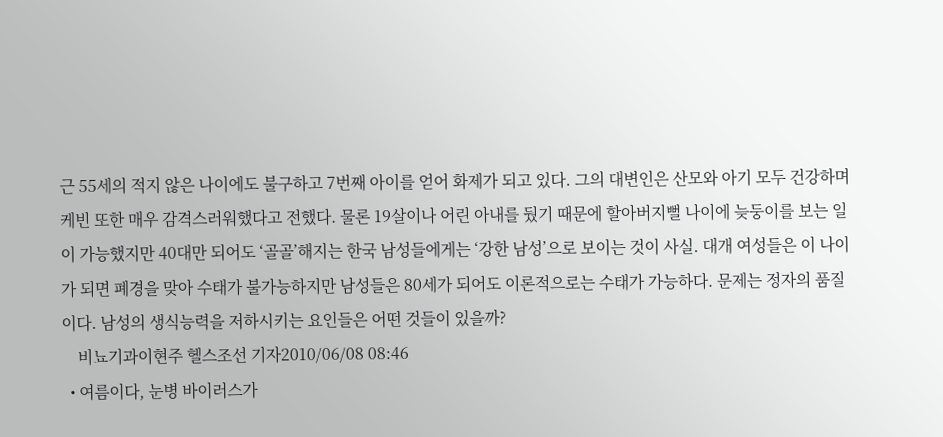근 55세의 적지 않은 나이에도 불구하고 7번째 아이를 얻어 화제가 되고 있다. 그의 대변인은 산모와 아기 모두 건강하며 케빈 또한 매우 감격스러워했다고 전했다. 물론 19살이나 어린 아내를 뒀기 때문에 할아버지뻘 나이에 늦둥이를 보는 일이 가능했지만 40대만 되어도 ‘골골’해지는 한국 남성들에게는 ‘강한 남성’으로 보이는 것이 사실. 대개 여성들은 이 나이가 되면 폐경을 맞아 수태가 불가능하지만 남성들은 80세가 되어도 이론적으로는 수태가 가능하다. 문제는 정자의 품질이다. 남성의 생식능력을 저하시키는 요인들은 어떤 것들이 있을까?
    비뇨기과이현주 헬스조선 기자2010/06/08 08:46
  • 여름이다, 눈병 바이러스가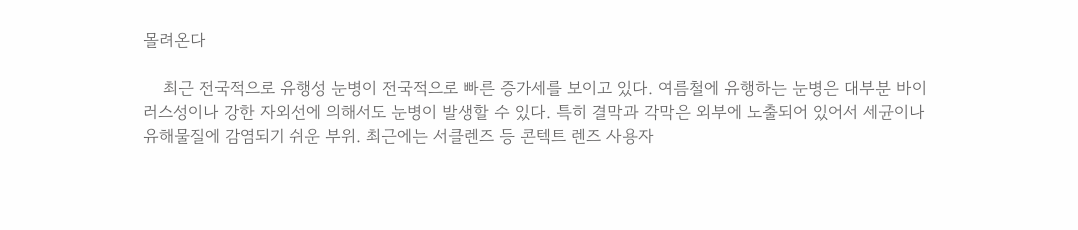몰려온다

    최근 전국적으로 유행성 눈병이 전국적으로 빠른 증가세를 보이고 있다. 여름철에 유행하는 눈병은 대부분 바이러스성이나 강한 자외선에 의해서도 눈병이 발생할 수 있다. 특히 결막과 각막은 외부에 노출되어 있어서 세균이나 유해물질에 감염되기 쉬운 부위. 최근에는 서클렌즈 등 콘텍트 렌즈 사용자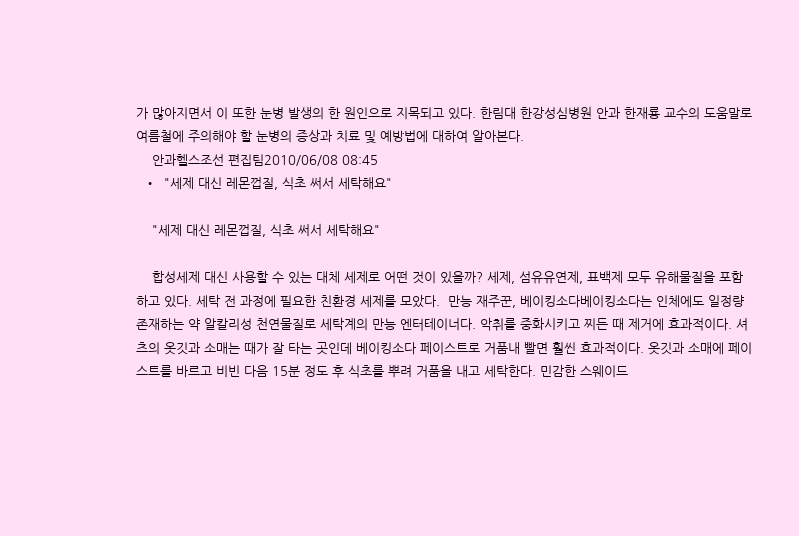가 많아지면서 이 또한 눈병 발생의 한 원인으로 지목되고 있다. 한림대 한강성심병원 안과 한재룡 교수의 도움말로 여름철에 주의해야 할 눈병의 증상과 치료 및 예방법에 대하여 알아본다.
    안과헬스조선 편집팀2010/06/08 08:45
  •  "세제 대신 레몬껍질, 식초 써서 세탁해요"

    "세제 대신 레몬껍질, 식초 써서 세탁해요"

    합성세제 대신 사용할 수 있는 대체 세제로 어떤 것이 있을까? 세제, 섬유유연제, 표백제 모두 유해물질을 포함하고 있다. 세탁 전 과정에 필요한 친환경 세제를 모았다.  만능 재주꾼, 베이킹소다베이킹소다는 인체에도 일정량 존재하는 약 알칼리성 천연물질로 세탁계의 만능 엔터테이너다. 악취를 중화시키고 찌든 때 제거에 효과적이다. 셔츠의 옷깃과 소매는 때가 잘 타는 곳인데 베이킹소다 페이스트로 거품내 빨면 훨씬 효과적이다. 옷깃과 소매에 페이스트를 바르고 비빈 다음 15분 정도 후 식초를 뿌려 거품을 내고 세탁한다. 민감한 스웨이드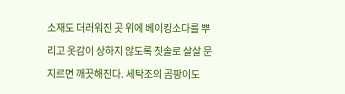소재도 더러워진 곳 위에 베이킹소다를 뿌리고 옷감이 상하지 않도록 칫솔로 살살 문지르면 깨끗해진다. 세탁조의 곰팡이도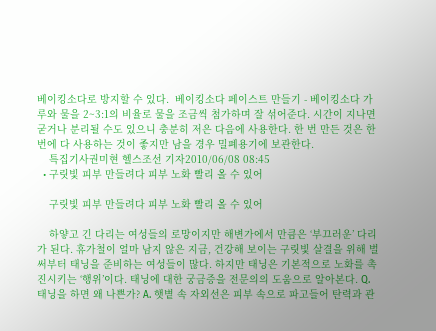베이킹소다로 방지할 수 있다.  베이킹소다 페이스트 만들기 - 베이킹소다 가루와 물을 2~3:1의 비율로 물을 조금씩 첨가하며 잘 섞어준다. 시간이 지나면 굳거나 분리될 수도 있으니 충분히 저은 다음에 사용한다. 한 번 만든 것은 한 번에 다 사용하는 것이 좋지만 남을 경우 밀폐용기에 보관한다.
    특집기사권미현 헬스조선 기자2010/06/08 08:45
  • 구릿빛 피부 만들려다 피부 노화 빨리 올 수 있어

    구릿빛 피부 만들려다 피부 노화 빨리 올 수 있어

    하얗고 긴 다리는 여성들의 로망이지만 해변가에서 만큼은 ‘부끄러운’ 다리가 된다. 휴가철이 얼마 남지 않은 지금, 건강해 보이는 구릿빛 살결을 위해 벌써부터 태닝을 준비하는 여성들이 많다. 하지만 태닝은 기본적으로 노화를 촉진시키는 ‘행위’이다. 태닝에 대한 궁금증을 전문의의 도움으로 알아본다. Q. 태닝을 하면 왜 나쁜가? A. 햇볕 속 자외선은 피부 속으로 파고들어 탄력과 관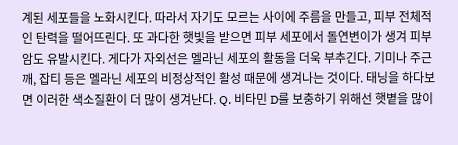계된 세포들을 노화시킨다. 따라서 자기도 모르는 사이에 주름을 만들고, 피부 전체적인 탄력을 떨어뜨린다. 또 과다한 햇빛을 받으면 피부 세포에서 돌연변이가 생겨 피부암도 유발시킨다. 게다가 자외선은 멜라닌 세포의 활동을 더욱 부추긴다. 기미나 주근깨, 잡티 등은 멜라닌 세포의 비정상적인 활성 때문에 생겨나는 것이다. 태닝을 하다보면 이러한 색소질환이 더 많이 생겨난다. Q. 비타민 D를 보충하기 위해선 햇볕을 많이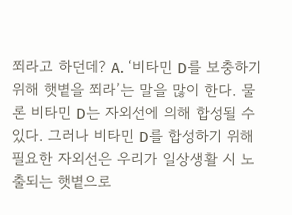쬐라고 하던데? A. ‘비타민 D를 보충하기 위해 햇볕을 쬐라’는 말을 많이 한다. 물론 비타민 D는 자외선에 의해 합성될 수 있다. 그러나 비타민 D를 합성하기 위해 필요한 자외선은 우리가 일상생활 시 노출되는 햇볕으로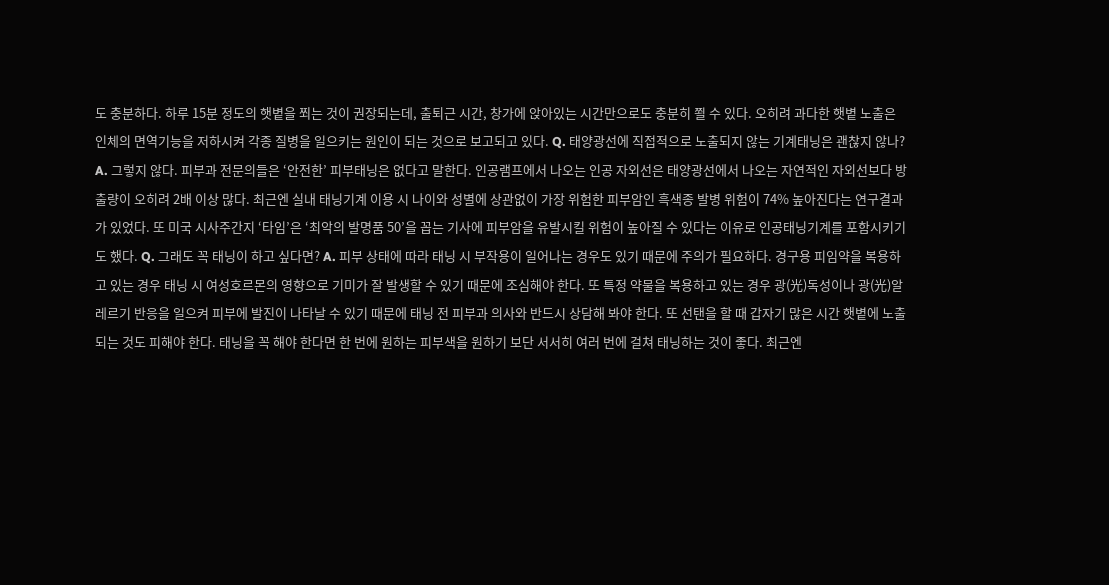도 충분하다. 하루 15분 정도의 햇볕을 쬐는 것이 권장되는데, 출퇴근 시간, 창가에 앉아있는 시간만으로도 충분히 쬘 수 있다. 오히려 과다한 햇볕 노출은 인체의 면역기능을 저하시켜 각종 질병을 일으키는 원인이 되는 것으로 보고되고 있다. Q. 태양광선에 직접적으로 노출되지 않는 기계태닝은 괜찮지 않나? A. 그렇지 않다. 피부과 전문의들은 ‘안전한’ 피부태닝은 없다고 말한다. 인공램프에서 나오는 인공 자외선은 태양광선에서 나오는 자연적인 자외선보다 방출량이 오히려 2배 이상 많다. 최근엔 실내 태닝기계 이용 시 나이와 성별에 상관없이 가장 위험한 피부암인 흑색종 발병 위험이 74% 높아진다는 연구결과가 있었다. 또 미국 시사주간지 ‘타임’은 ‘최악의 발명품 50’을 꼽는 기사에 피부암을 유발시킬 위험이 높아질 수 있다는 이유로 인공태닝기계를 포함시키기도 했다. Q. 그래도 꼭 태닝이 하고 싶다면? A. 피부 상태에 따라 태닝 시 부작용이 일어나는 경우도 있기 때문에 주의가 필요하다. 경구용 피임약을 복용하고 있는 경우 태닝 시 여성호르몬의 영향으로 기미가 잘 발생할 수 있기 때문에 조심해야 한다. 또 특정 약물을 복용하고 있는 경우 광(光)독성이나 광(光)알레르기 반응을 일으켜 피부에 발진이 나타날 수 있기 때문에 태닝 전 피부과 의사와 반드시 상담해 봐야 한다. 또 선탠을 할 때 갑자기 많은 시간 햇볕에 노출되는 것도 피해야 한다. 태닝을 꼭 해야 한다면 한 번에 원하는 피부색을 원하기 보단 서서히 여러 번에 걸쳐 태닝하는 것이 좋다. 최근엔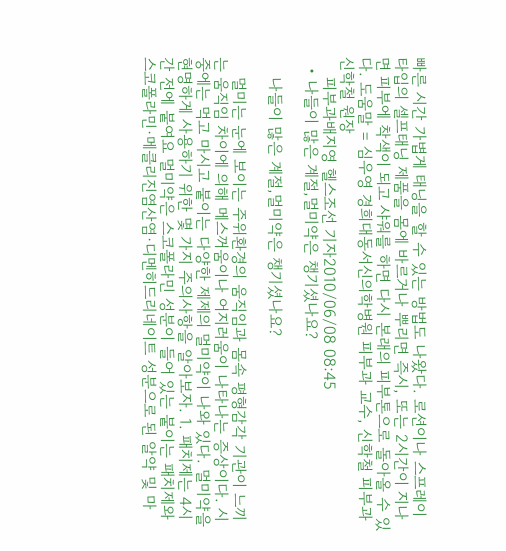빠른 시간 가볍게 태닝을 할 수 있는 방법도 나왔다. 로션이나 스프레이 타입의 셀프태닝 제품을 몸에 바르거나 뿌리면 즉시, 또는 2시간이 지나면 피부에 착색이 되고 샤워를 하면 다시 본래의 피부톤으로 돌아올 수 있다. 도움말 = 심우영 경희대동서신의학병원 피부과 교수, 신학철 피부과 신학철 원장
    피부과배지영 헬스조선 기자2010/06/08 08:45
  • 나들이 많은 계절,멀미약은 챙기셨나요?

    나들이 많은 계절,멀미약은 챙기셨나요?

    멀미는 눈에 보이는 주위환경의 움직임과 몸속 평형감각 기관이 느끼는 움직임 차이에 의해 메스꺼움이나 어지러움이 나타나는 증상이다. 시중에는 먹고 마시고 붙이는 다양한 제제의 멀미약이 나와 있다. 멀미약을 현명하게 사용하기 위한 몇 가지 주의사항을 알아보자. 1. 패치제는 4시간 전에 붙여요 멀미약은 스코폴라민 성분이 들어 있는 붙이는 패치제와 스코폴라민·메클리진염산염·디멘히드리네이트 성분으로 된 알약 및 마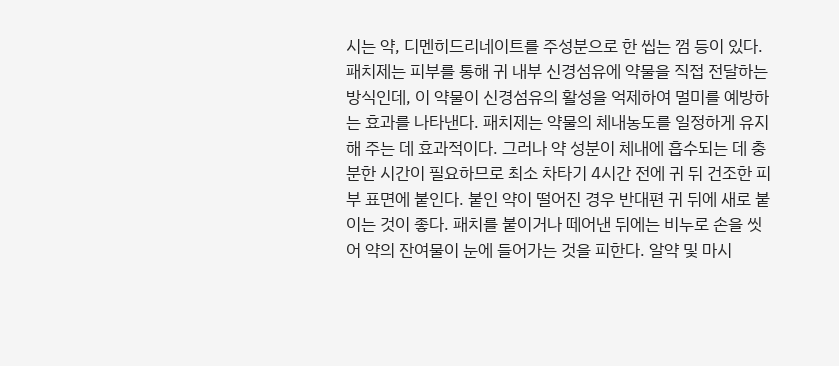시는 약, 디멘히드리네이트를 주성분으로 한 씹는 껌 등이 있다. 패치제는 피부를 통해 귀 내부 신경섬유에 약물을 직접 전달하는 방식인데, 이 약물이 신경섬유의 활성을 억제하여 멀미를 예방하는 효과를 나타낸다. 패치제는 약물의 체내농도를 일정하게 유지해 주는 데 효과적이다. 그러나 약 성분이 체내에 흡수되는 데 충분한 시간이 필요하므로 최소 차타기 4시간 전에 귀 뒤 건조한 피부 표면에 붙인다. 붙인 약이 떨어진 경우 반대편 귀 뒤에 새로 붙이는 것이 좋다. 패치를 붙이거나 떼어낸 뒤에는 비누로 손을 씻어 약의 잔여물이 눈에 들어가는 것을 피한다. 알약 및 마시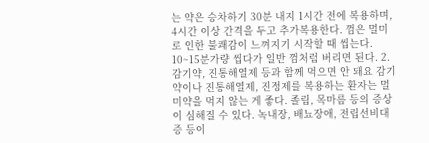는 약은 승차하기 30분 내지 1시간 전에 복용하며, 4시간 이상 간격을 두고 추가복용한다. 껌은 멀미로 인한 불쾌감이 느껴지기 시작할 때 씹는다. 10~15분가량 씹다가 일반 껌처럼 버리면 된다. 2. 감기약, 진통해열제 등과 함께 먹으면 안 돼요 감기약이나 진통해열제, 진정제를 복용하는 환자는 멀미약을 먹지 않는 게 좋다. 졸림, 목마름 등의 증상이 심해질 수 있다. 녹내장, 배뇨장애, 전립선비대증 등이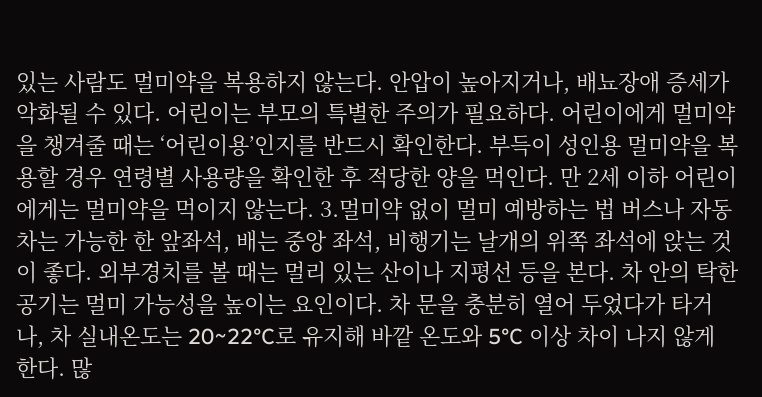있는 사람도 멀미약을 복용하지 않는다. 안압이 높아지거나, 배뇨장애 증세가 악화될 수 있다. 어린이는 부모의 특별한 주의가 필요하다. 어린이에게 멀미약을 챙겨줄 때는 ‘어린이용’인지를 반드시 확인한다. 부득이 성인용 멀미약을 복용할 경우 연령별 사용량을 확인한 후 적당한 양을 먹인다. 만 2세 이하 어린이에게는 멀미약을 먹이지 않는다. 3.멀미약 없이 멀미 예방하는 법 버스나 자동차는 가능한 한 앞좌석, 배는 중앙 좌석, 비행기는 날개의 위쪽 좌석에 앉는 것이 좋다. 외부경치를 볼 때는 멀리 있는 산이나 지평선 등을 본다. 차 안의 탁한 공기는 멀미 가능성을 높이는 요인이다. 차 문을 충분히 열어 두었다가 타거나, 차 실내온도는 20~22°C로 유지해 바깥 온도와 5°C 이상 차이 나지 않게 한다. 많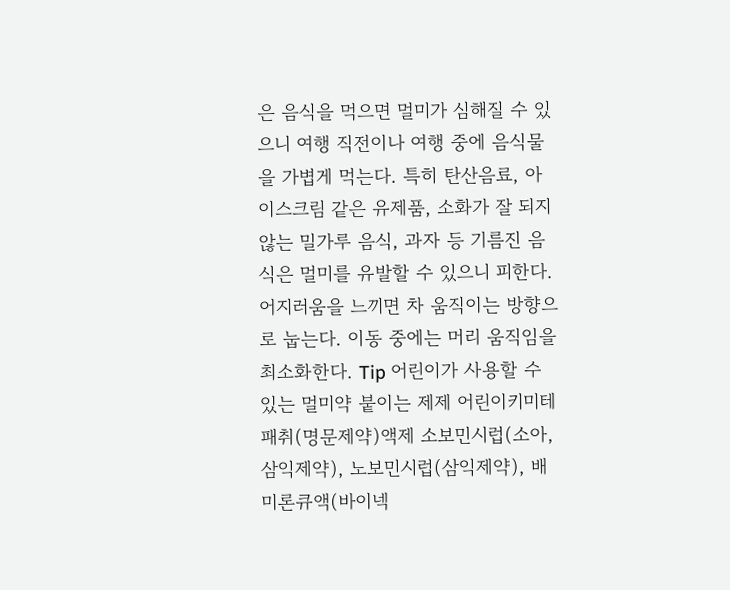은 음식을 먹으면 멀미가 심해질 수 있으니 여행 직전이나 여행 중에 음식물을 가볍게 먹는다. 특히 탄산음료, 아이스크림 같은 유제품, 소화가 잘 되지 않는 밀가루 음식, 과자 등 기름진 음식은 멀미를 유발할 수 있으니 피한다. 어지러움을 느끼면 차 움직이는 방향으로 눕는다. 이동 중에는 머리 움직임을 최소화한다. Tip 어린이가 사용할 수 있는 멀미약 붙이는 제제 어린이키미테패취(명문제약)액제 소보민시럽(소아, 삼익제약), 노보민시럽(삼익제약), 배미론큐액(바이넥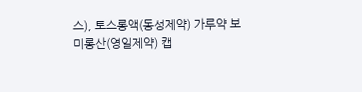스), 토스롱액(동성제약) 가루약 보미롱산(영일제약) 캡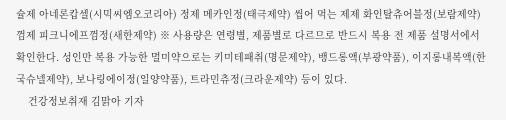슐제 아네론캅셀(시믹씨엠오코리아) 정제 메카인정(태극제약) 씹어 먹는 제제 화인탈츄어블정(보람제약) 껌제 피크니에프껌정(새한제약) ※ 사용량은 연령별, 제품별로 다르므로 반드시 복용 전 제품 설명서에서 확인한다. 성인만 복용 가능한 멀미약으로는 키미테패취(명문제약), 뱅드롱액(부광약품), 이지롱내복액(한국슈넬제약), 보나링에이정(일양약품), 트라민츄정(크라운제약) 등이 있다.
    건강정보취재 김맑아 기자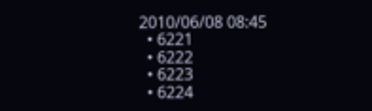2010/06/08 08:45
  • 6221
  • 6222
  • 6223
  • 6224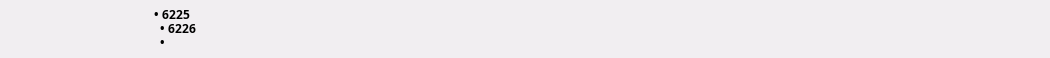• 6225
  • 6226
  •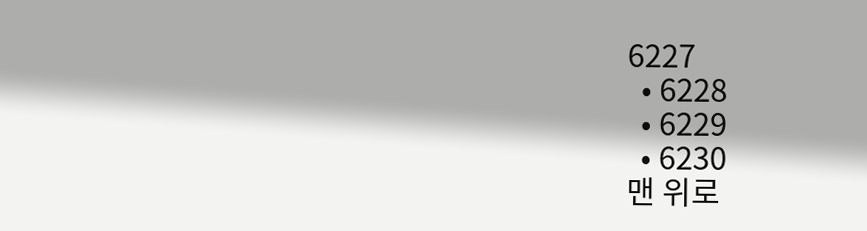6227
  • 6228
  • 6229
  • 6230
맨 위로